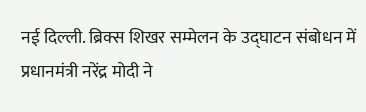नई दिल्ली. ब्रिक्स शिखर सम्मेलन के उद्घाटन संबोधन में प्रधानमंत्री नरेंद्र मोदी ने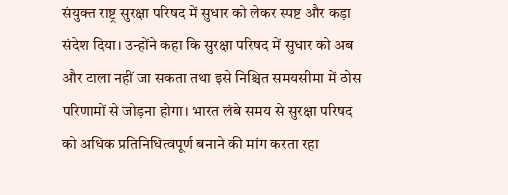संयुक्त राष्ट्र सुरक्षा परिषद में सुधार को लेकर स्पष्ट और कड़ा संदेश दिया। उन्होंने कहा कि सुरक्षा परिषद में सुधार को अब और टाला नहीं जा सकता तथा इसे निश्चित समयसीमा में ठोस परिणामों से जोड़ना होगा। भारत लंबे समय से सुरक्षा परिषद को अधिक प्रतिनिधित्वपूर्ण बनाने की मांग करता रहा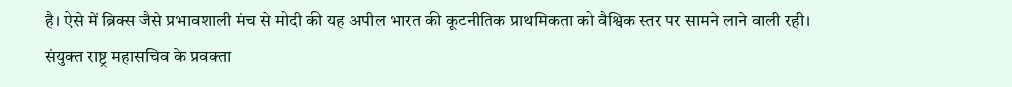है। ऐसे में ब्रिक्स जैसे प्रभावशाली मंच से मोदी की यह अपील भारत की कूटनीतिक प्राथमिकता को वैश्विक स्तर पर सामने लाने वाली रही।
संयुक्त राष्ट्र महासचिव के प्रवक्ता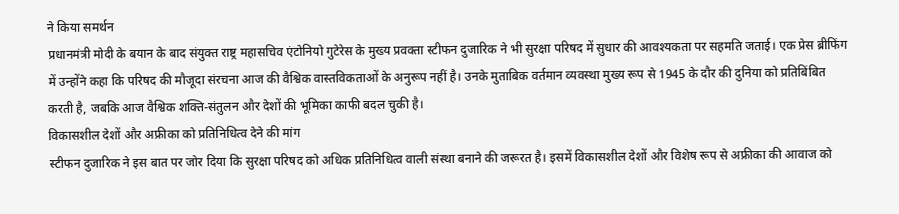ने किया समर्थन
प्रधानमंत्री मोदी के बयान के बाद संयुक्त राष्ट्र महासचिव एंटोनियो गुटेरेस के मुख्य प्रवक्ता स्टीफन दुजारिक ने भी सुरक्षा परिषद में सुधार की आवश्यकता पर सहमति जताई। एक प्रेस ब्रीफिंग में उन्होंने कहा कि परिषद की मौजूदा संरचना आज की वैश्विक वास्तविकताओं के अनुरूप नहीं है। उनके मुताबिक वर्तमान व्यवस्था मुख्य रूप से 1945 के दौर की दुनिया को प्रतिबिंबित करती है, जबकि आज वैश्विक शक्ति-संतुलन और देशों की भूमिका काफी बदल चुकी है।
विकासशील देशों और अफ्रीका को प्रतिनिधित्व देने की मांग
स्टीफन दुजारिक ने इस बात पर जोर दिया कि सुरक्षा परिषद को अधिक प्रतिनिधित्व वाली संस्था बनाने की जरूरत है। इसमें विकासशील देशों और विशेष रूप से अफ्रीका की आवाज को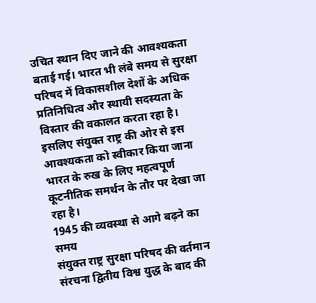उचित स्थान दिए जाने की आवश्यकता बताई गई। भारत भी लंबे समय से सुरक्षा परिषद में विकासशील देशों के अधिक प्रतिनिधित्व और स्थायी सदस्यता के विस्तार की वकालत करता रहा है। इसलिए संयुक्त राष्ट्र की ओर से इस आवश्यकता को स्वीकार किया जाना भारत के रुख के लिए महत्वपूर्ण कूटनीतिक समर्थन के तौर पर देखा जा रहा है।
1945 की व्यवस्था से आगे बढ़ने का समय
संयुक्त राष्ट्र सुरक्षा परिषद की वर्तमान संरचना द्वितीय विश्व युद्ध के बाद की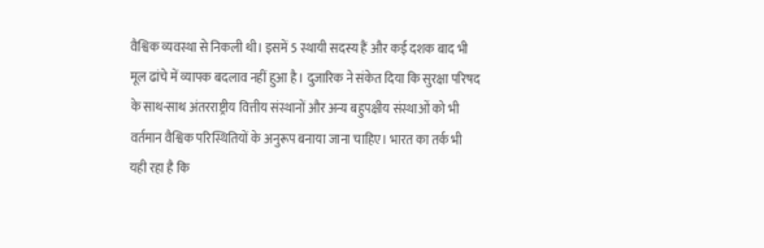वैश्विक व्यवस्था से निकली थी। इसमें 5 स्थायी सदस्य हैं और कई दशक बाद भी मूल ढांचे में व्यापक बदलाव नहीं हुआ है। दुजारिक ने संकेत दिया कि सुरक्षा परिषद के साथ-साथ अंतरराष्ट्रीय वित्तीय संस्थानों और अन्य बहुपक्षीय संस्थाओं को भी वर्तमान वैश्विक परिस्थितियों के अनुरूप बनाया जाना चाहिए। भारत का तर्क भी यही रहा है कि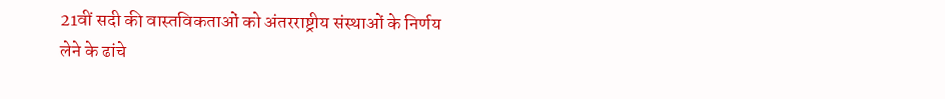21वीं सदी की वास्तविकताओं को अंतरराष्ट्रीय संस्थाओं के निर्णय लेने के ढांचे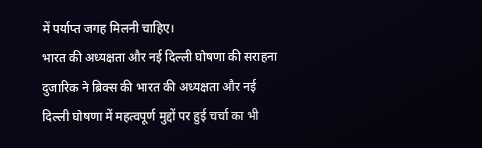में पर्याप्त जगह मिलनी चाहिए।
भारत की अध्यक्षता और नई दिल्ली घोषणा की सराहना
दुजारिक ने ब्रिक्स की भारत की अध्यक्षता और नई दिल्ली घोषणा में महत्वपूर्ण मुद्दों पर हुई चर्चा का भी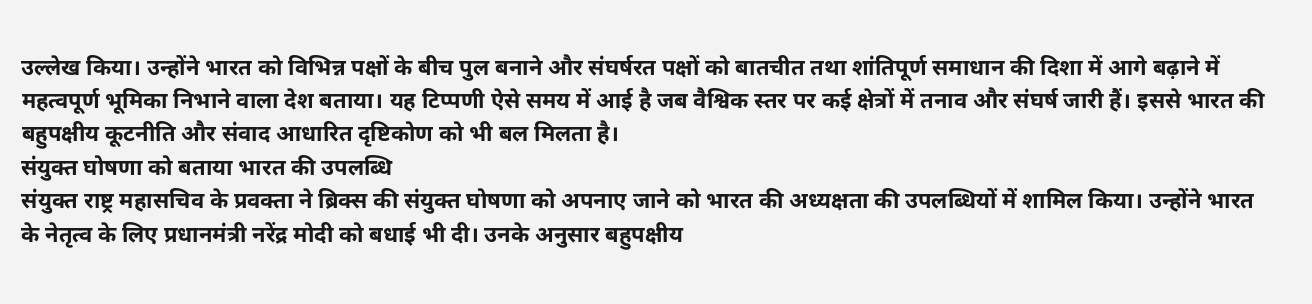उल्लेख किया। उन्होंने भारत को विभिन्न पक्षों के बीच पुल बनाने और संघर्षरत पक्षों को बातचीत तथा शांतिपूर्ण समाधान की दिशा में आगे बढ़ाने में महत्वपूर्ण भूमिका निभाने वाला देश बताया। यह टिप्पणी ऐसे समय में आई है जब वैश्विक स्तर पर कई क्षेत्रों में तनाव और संघर्ष जारी हैं। इससे भारत की बहुपक्षीय कूटनीति और संवाद आधारित दृष्टिकोण को भी बल मिलता है।
संयुक्त घोषणा को बताया भारत की उपलब्धि
संयुक्त राष्ट्र महासचिव के प्रवक्ता ने ब्रिक्स की संयुक्त घोषणा को अपनाए जाने को भारत की अध्यक्षता की उपलब्धियों में शामिल किया। उन्होंने भारत के नेतृत्व के लिए प्रधानमंत्री नरेंद्र मोदी को बधाई भी दी। उनके अनुसार बहुपक्षीय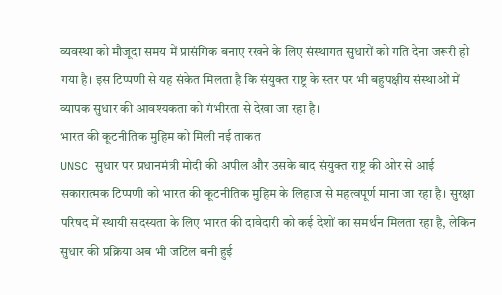व्यवस्था को मौजूदा समय में प्रासंगिक बनाए रखने के लिए संस्थागत सुधारों को गति देना जरूरी हो गया है। इस टिप्पणी से यह संकेत मिलता है कि संयुक्त राष्ट्र के स्तर पर भी बहुपक्षीय संस्थाओं में व्यापक सुधार की आवश्यकता को गंभीरता से देखा जा रहा है।
भारत की कूटनीतिक मुहिम को मिली नई ताकत
UNSC सुधार पर प्रधानमंत्री मोदी की अपील और उसके बाद संयुक्त राष्ट्र की ओर से आई सकारात्मक टिप्पणी को भारत की कूटनीतिक मुहिम के लिहाज से महत्वपूर्ण माना जा रहा है। सुरक्षा परिषद में स्थायी सदस्यता के लिए भारत की दावेदारी को कई देशों का समर्थन मिलता रहा है, लेकिन सुधार की प्रक्रिया अब भी जटिल बनी हुई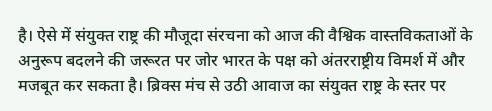है। ऐसे में संयुक्त राष्ट्र की मौजूदा संरचना को आज की वैश्विक वास्तविकताओं के अनुरूप बदलने की जरूरत पर जोर भारत के पक्ष को अंतरराष्ट्रीय विमर्श में और मजबूत कर सकता है। ब्रिक्स मंच से उठी आवाज का संयुक्त राष्ट्र के स्तर पर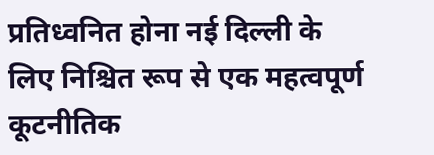प्रतिध्वनित होना नई दिल्ली के लिए निश्चित रूप से एक महत्वपूर्ण कूटनीतिक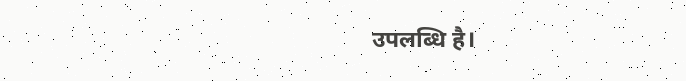उपलब्धि है।